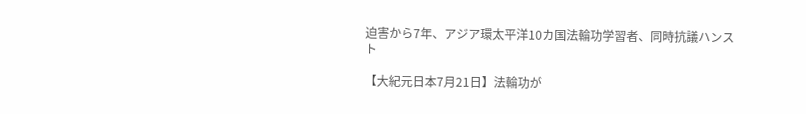迫害から7年、アジア環太平洋10カ国法輪功学習者、同時抗議ハンスト

【大紀元日本7月21日】法輪功が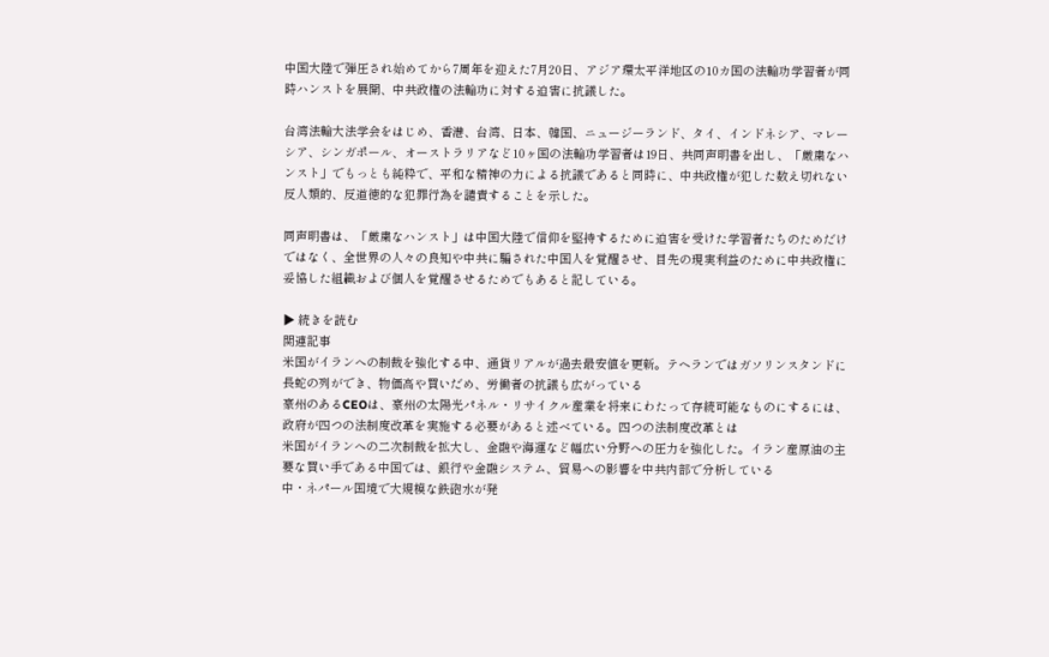中国大陸で弾圧され始めてから7周年を迎えた7月20日、アジア環太平洋地区の10カ国の法輪功学習者が同時ハンストを展開、中共政権の法輪功に対する迫害に抗議した。

台湾法輪大法学会をはじめ、香港、台湾、日本、韓国、ニュージーランド、タイ、インドネシア、マレーシア、シンガポール、オーストラリアなど10ヶ国の法輪功学習者は19日、共同声明書を出し、「厳粛なハンスト」でもっとも純粋で、平和な精神の力による抗議であると同時に、中共政権が犯した数え切れない反人類的、反道徳的な犯罪行為を譴責することを示した。

同声明書は、「厳粛なハンスト」は中国大陸で信仰を堅持するために迫害を受けた学習者たちのためだけではなく、全世界の人々の良知や中共に騙された中国人を覚醒させ、目先の現実利益のために中共政権に妥協した組織および個人を覚醒させるためでもあると記している。

▶ 続きを読む
関連記事
米国がイランへの制裁を強化する中、通貨リアルが過去最安値を更新。テヘランではガソリンスタンドに長蛇の列ができ、物価高や買いだめ、労働者の抗議も広がっている
豪州のあるCEOは、豪州の太陽光パネル・リサイクル産業を将来にわたって存続可能なものにするには、政府が四つの法制度改革を実施する必要があると述べている。四つの法制度改革とは
米国がイランへの二次制裁を拡大し、金融や海運など幅広い分野への圧力を強化した。イラン産原油の主要な買い手である中国では、銀行や金融システム、貿易への影響を中共内部で分析している
中・ネパール国境で大規模な鉄砲水が発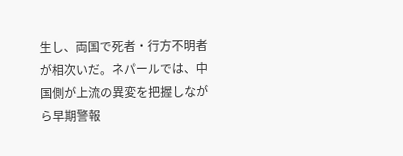生し、両国で死者・行方不明者が相次いだ。ネパールでは、中国側が上流の異変を把握しながら早期警報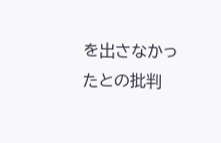を出さなかったとの批判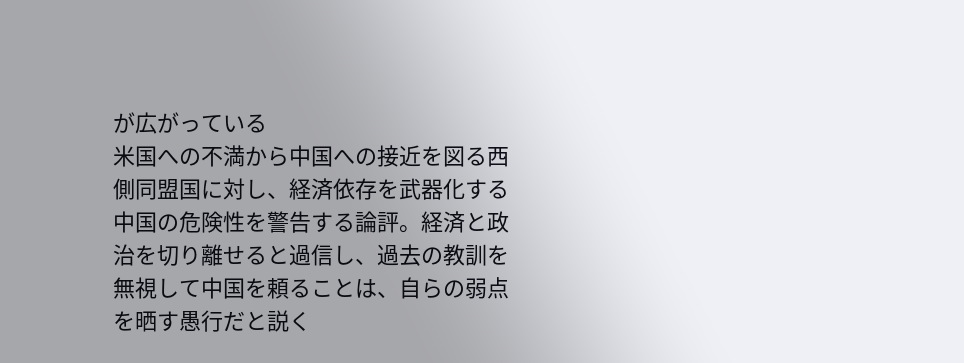が広がっている
米国への不満から中国への接近を図る西側同盟国に対し、経済依存を武器化する中国の危険性を警告する論評。経済と政治を切り離せると過信し、過去の教訓を無視して中国を頼ることは、自らの弱点を晒す愚行だと説く